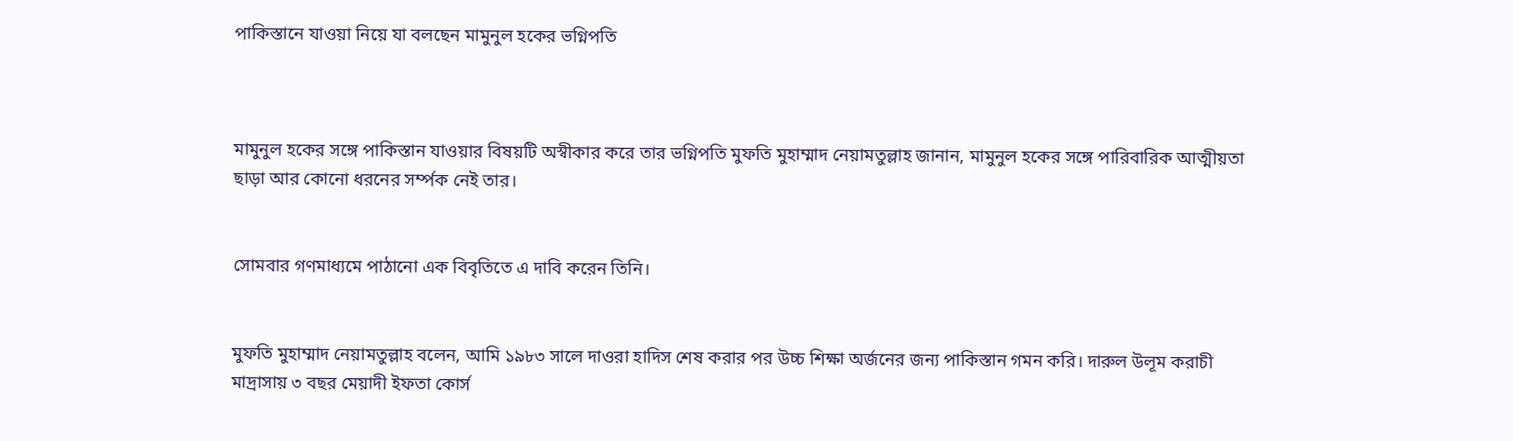পাকিস্তানে যাওয়া নিয়ে যা বলছেন মামুনুল হকের ভগ্নিপতি



মামুনুল হকের সঙ্গে পাকিস্তান যাওয়ার বিষয়টি অস্বীকার করে তার ভগ্নিপতি মুফতি মুহাম্মাদ নেয়ামতুল্লাহ জানান, মামুনুল হকের সঙ্গে পারিবারিক আত্মীয়তা ছাড়া আর কোনো ধরনের সর্ম্পক নেই তার।


সোমবার গণমাধ্যমে পাঠানো এক বিবৃতিতে এ দাবি করেন তিনি।


মুফতি মুহাম্মাদ নেয়ামতুল্লাহ বলেন, আমি ১৯৮৩ সালে দাওরা হাদিস শেষ করার পর উচ্চ শিক্ষা অর্জনের জন্য পাকিস্তান গমন করি। দারুল উলূম করাচী মাদ্রাসায় ৩ বছর মেয়াদী ইফতা কোর্স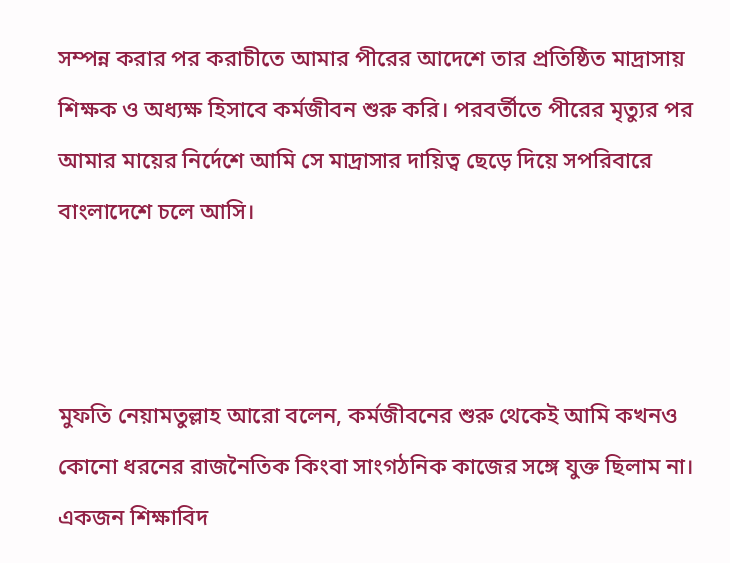সম্পন্ন করার পর করাচীতে আমার পীরের আদেশে তার প্রতিষ্ঠিত মাদ্রাসায় শিক্ষক ও অধ্যক্ষ হিসাবে কর্মজীবন শুরু করি। পরবর্তীতে পীরের মৃত্যুর পর আমার মায়ের নির্দেশে আমি সে মাদ্রাসার দায়িত্ব ছেড়ে দিয়ে সপরিবারে বাংলাদেশে চলে আসি।



মুফতি নেয়ামতুল্লাহ আরো বলেন, কর্মজীবনের শুরু থেকেই আমি কখনও কোনো ধরনের রাজনৈতিক কিংবা সাংগঠনিক কাজের সঙ্গে যুক্ত ছিলাম না। একজন শিক্ষাবিদ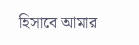হিসাবে আমার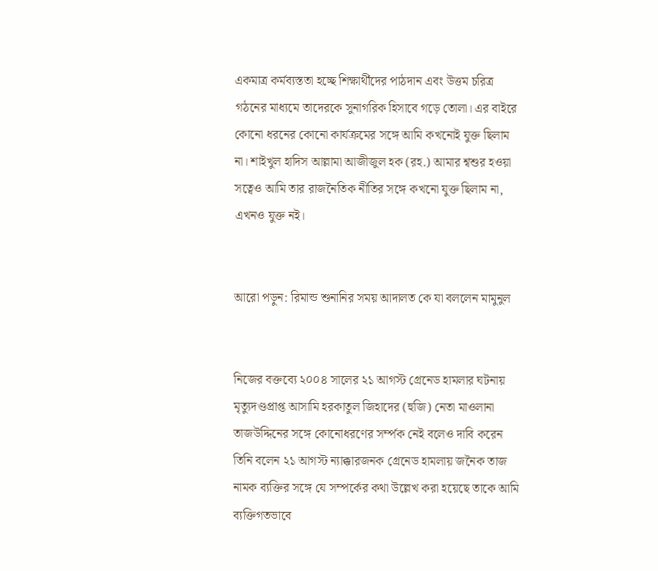একমাত্র কর্মব্যস্ততা হচ্ছে শিক্ষার্থীদের পাঠদান এবং উত্তম চরিত্র গঠনের মাধ্যমে তাদেরকে সুনাগরিক হিসাবে গড়ে তোলা। এর বাইরে কোনো ধরনের কোনো কার্যক্রমের সঙ্গে আমি কখনোই যুক্ত ছিলাম না। শাইখুল হাদিস আল্লামা আজীজুল হক (রহ.) আমার শ্বশুর হওয়া সত্বেও আমি তার রাজনৈতিক নীতির সঙ্গে কখনো যুক্ত ছিলাম না, এখনও যুক্ত নই।


আরো পড়ুন: রিমান্ড শুনানির সময় আদালত কে যা বললেন মামুনুল


নিজের বক্তব্যে ২০০৪ সালের ২১ আগস্ট গ্রেনেড হামলার ঘটনায় মৃত্যুদণ্ডপ্রাপ্ত আসামি হরকাতুল জিহাদের (হুজি) নেতা মাওলানা তাজউদ্দিনের সঙ্গে কোনোধরণের সর্ম্পক নেই বলেও দাবি করেন তিনি বলেন ২১ আগস্ট ন্যাক্কারজনক গ্রেনেড হামলায় জনৈক তাজ নামক ব্যক্তির সঙ্গে যে সম্পর্কের কথা উল্লেখ করা হয়েছে তাকে আমি ব্যক্তিগতভাবে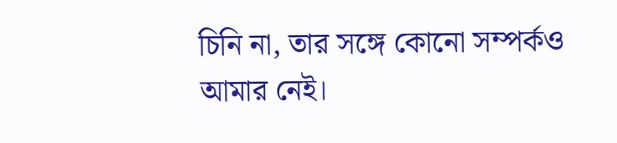চিনি না, তার সঙ্গে কোনো সম্পর্কও আমার নেই।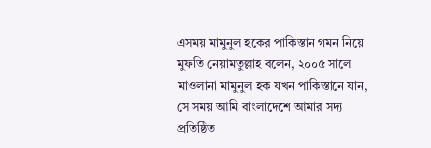এসময় মামুনুল হকের পাকিস্তান গমন নিয়ে মুফতি নেয়ামতুল্লাহ বলেন, ২০০৫ সালে মাওলানা মামুনুল হক যখন পাকিস্তানে যান, সে সময় আমি বাংলাদেশে আমার সদ্য প্রতিষ্ঠিত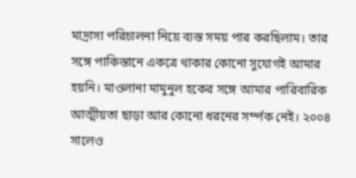মাদ্রাসা পরিচালনা নিয়ে ব্যস্ত সময় পার করছিলাম। তার সঙ্গে পাকিস্তানে একত্রে থাকার কোনো সুযোগই আমার হয়নি। মাওলানা মামুনুল হকের সঙ্গে আমার পারিবারিক আত্মীয়তা ছাড়া আর কোনো ধরনের সর্ম্পক নেই। ২০০৪ সালেও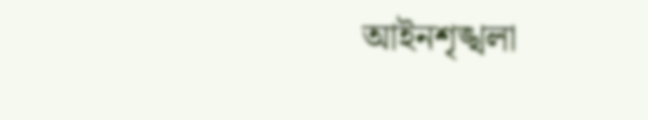আইনশৃঙ্খলা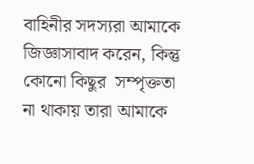বাহিনীর সদস্যরা আমাকে জিজ্ঞাসাবাদ করেন, কিন্তু কোনো কিছুর  সম্পৃক্ততা না থাকায় তারা আমাকে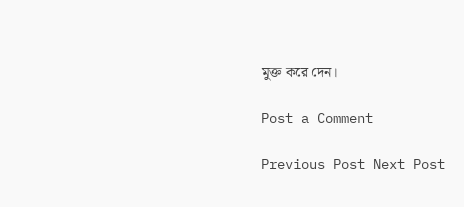মুক্ত করে দেন।

Post a Comment

Previous Post Next Post